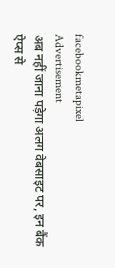facebookmetapixel
Advertisement
अब नहीं जाना पड़ेगा अलग वेबसाइट पर, इन बैंक ऐप्स से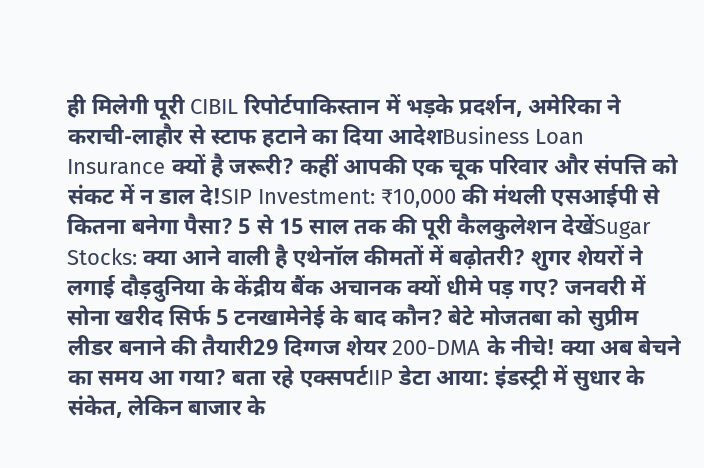ही मिलेगी पूरी CIBIL रिपोर्टपाकिस्तान में भड़के प्रदर्शन, अमेरिका ने कराची-लाहौर से स्टाफ हटाने का दिया आदेशBusiness Loan Insurance क्यों है जरूरी? कहीं आपकी एक चूक परिवार और संपत्ति को संकट में न डाल दे!SIP Investment: ₹10,000 की मंथली एसआईपी से कितना बनेगा पैसा? 5 से 15 साल तक की पूरी कैलकुलेशन देखेंSugar Stocks: क्या आने वाली है एथेनॉल कीमतों में बढ़ोतरी? शुगर शेयरों ने लगाई दौड़दुनिया के केंद्रीय बैंक अचानक क्यों धीमे पड़ गए? जनवरी में सोना खरीद सिर्फ 5 टनखामेनेई के बाद कौन? बेटे मोजतबा को सुप्रीम लीडर बनाने की तैयारी29 दिग्गज शेयर 200-DMA के नीचे! क्या अब बेचने का समय आ गया? बता रहे एक्सपर्टIIP डेटा आया: इंडस्ट्री में सुधार के संकेत, लेकिन बाजार के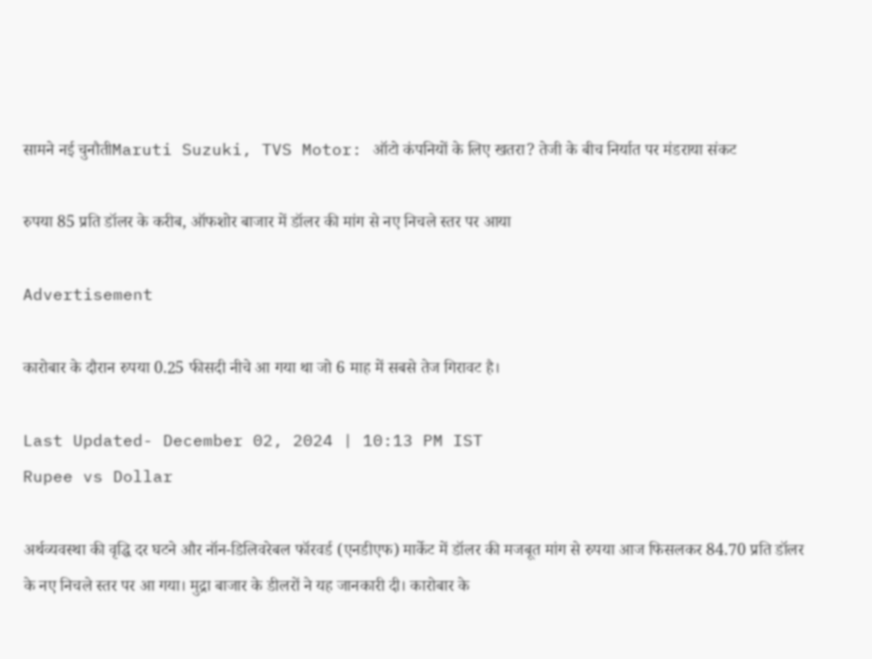सामने नई चुनौतीMaruti Suzuki, TVS Motor: ऑटो कंपनियों के लिए खतरा? तेजी के बीच निर्यात पर मंडराया संकट

रुपया 85 प्रति डॉलर के करीब, ऑफशोर बाजार में डॉलर की मांग से नए निचले स्तर पर आया

Advertisement

कारोबार के दौरान रुपया 0.25 फीसदी नीचे आ गया था जो 6 माह में सबसे तेज गिरावट है।

Last Updated- December 02, 2024 | 10:13 PM IST
Rupee vs Dollar

अर्थव्यवस्था की वृद्धि दर घटने और नॉन-डिलिवरेबल फॉरवर्ड (एनडीएफ) मार्केट में डॉलर की मजबूत मांग से रुपया आज फिसलकर 84.70 प्रति डॉलर के नए निचले स्तर पर आ गया। मुद्रा बाजार के डीलरों ने यह जानकारी दी। कारोबार के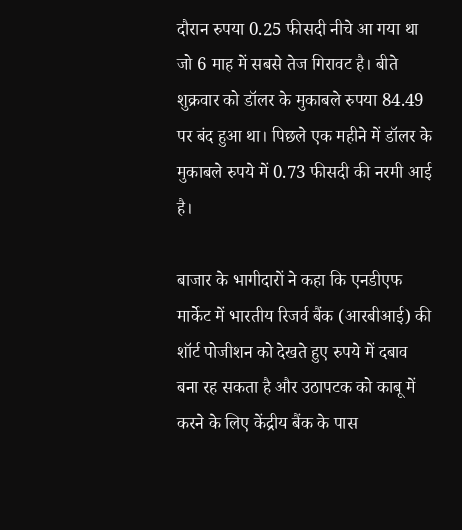दौरान रुपया 0.25 फीसदी नीचे आ गया था जो 6 माह में सबसे तेज गिरावट है। बीते शुक्रवार को डॉलर के मुकाबले रुपया 84.49 पर बंद हुआ था। पिछले एक महीने में डॉलर के मुकाबले रुपये में 0.73 फीसदी की नरमी आई है।

बाजार के भागीदारों ने कहा कि एनडीएफ मार्केट में भारतीय रिजर्व बैंक (आरबीआई) की शॉर्ट पोजीशन को देखते हुए रुपये में दबाव बना रह सकता है और उठापटक को काबू में करने के लिए केंद्रीय बैंक के पास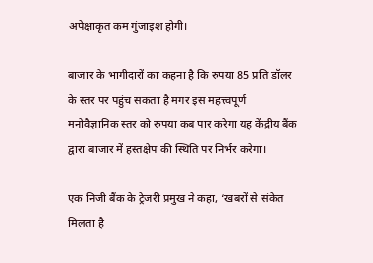अपेक्षाकृत कम गुंजाइश होगी।

बाजार के भागीदारों का कहना है कि रुपया 85 प्रति डॉलर के स्तर पर पहुंच सकता है मगर इस महत्त्वपूर्ण मनोवैज्ञानिक स्तर को रुपया कब पार करेगा यह केंद्रीय बैंक द्वारा बाजार में हस्तक्षेप की स्थिति पर निर्भर करेगा।

एक निजी बैंक के ट्रेजरी प्रमुख ने कहा, ‘खबरों से संकेत मिलता है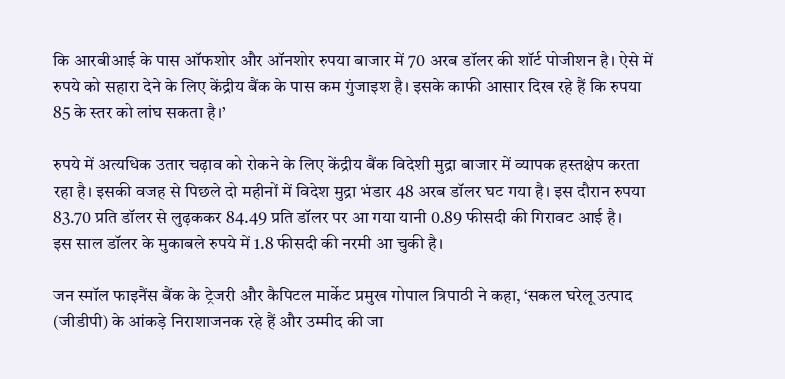कि आरबीआई के पास ऑफशोर और ऑनशोर रुपया बाजार में 70 अरब डॉलर की शॉर्ट पोजीशन है। ऐसे में रुपये को सहारा देने के लिए केंद्रीय बैंक के पास कम गुंजाइश है। इसके काफी आसार दिख रहे हैं कि रुपया 85 के स्तर को लांघ सकता है।’

रुपये में अत्यधिक उतार चढ़ाव को रोकने के लिए केंद्रीय बैंक विदेशी मुद्रा बाजार में व्यापक हस्तक्षेप करता रहा है। इसकी वजह से पिछले दो महीनों में विदेश मुद्रा भंडार 48 अरब डॉलर घट गया है। इस दौरान रुपया 83.70 प्रति डॉलर से लुढ़ककर 84.49 प्रति डॉलर पर आ गया यानी 0.89 फीसदी की गिरावट आई है।
इस साल डॉलर के मुकाबले रुपये में 1.8 फीसदी की नरमी आ चुकी है।

जन स्मॉल फाइनैंस बैंक के ट्रेजरी और कैपिटल मार्केट प्रमुख गोपाल त्रिपाठी ने कहा, ‘सकल घरेलू उत्पाद (जीडीपी) के आंकड़े निराशाजनक रहे हैं और उम्मीद की जा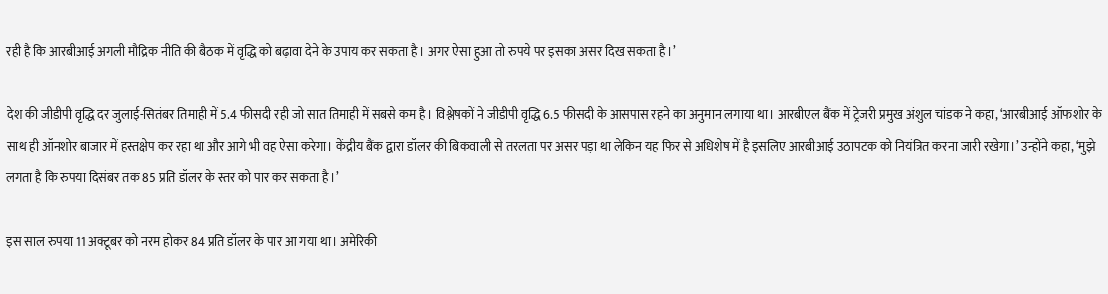रही है कि आरबीआई अगली मौद्रिक नीति की बैठक में वृद्धि को बढ़ावा देने के उपाय कर सकता है। अगर ऐसा हुआ तो रुपये पर इसका असर दिख सकता है।’

देश की जीडीपी वृद्धि दर जुलाई-सितंबर तिमाही में 5.4 फीसदी रही जो सात तिमाही में सबसे कम है। विश्लेषकों ने जीडीपी वृद्धि 6.5 फीसदी के आसपास रहने का अनुमान लगाया था। आरबीएल बैंक में ट्रेजरी प्रमुख अंशुल चांडक ने कहा, ‘आरबीआई ऑफशोर के साथ ही ऑनशोर बाजार में हस्तक्षेप कर रहा था और आगे भी वह ऐसा करेगा। केंद्रीय बैंक द्वारा डॉलर की बिकवाली से तरलता पर असर पड़ा था लेकिन यह फिर से अधिशेष में है इसलिए आरबीआई उठापटक को नियंत्रित करना जारी रखेगा।’ उन्होंने कहा, ‘मुझे लगता है कि रुपया दिसंबर तक 85 प्रति डॉलर के स्तर को पार कर सकता है।’

इस साल रुपया 11 अक्टूबर को नरम होकर 84 प्रति डॉलर के पार आ गया था। अमेरिकी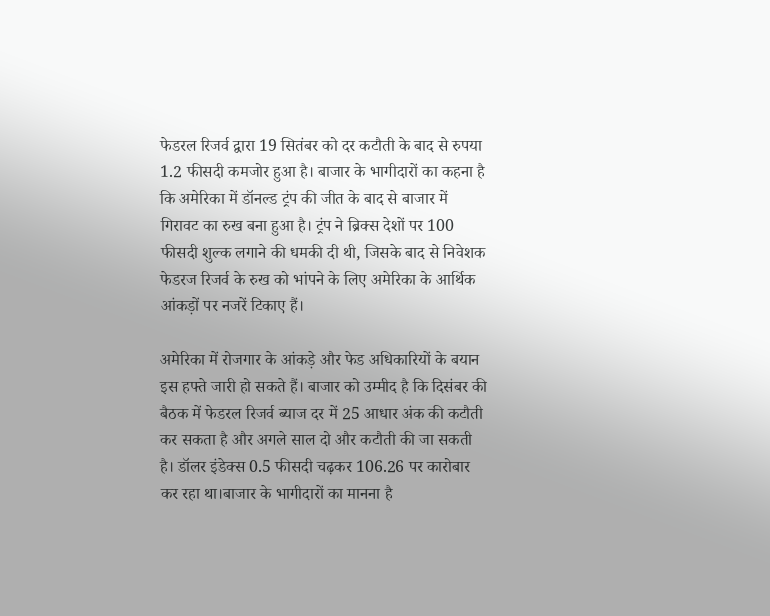फेडरल रिजर्व द्वारा 19 सितंबर को दर कटौती के बाद से रुपया 1.2 फीसदी कमजोर हुआ है। बाजार के भागीदारों का कहना है कि अमेरिका में डॉनल्ड ट्रंप की जीत के बाद से बाजार में गिरावट का रुख बना हुआ है। ट्रंप ने ब्रिक्स देशों पर 100 फीसदी शुल्क लगाने की धमकी दी थी, जिसके बाद से निवेशक फेडरज रिजर्व के रुख को भांपने के लिए अमेरिका के आर्थिक आंकड़ों पर नजरें टिकाए हैं।

अमेरिका में रोजगार के आंकड़े और फेड अधिकारियों के बयान इस हफ्ते जारी हो सकते हैं। बाजार को उम्मीद है कि दिसंबर की बैठक में फेडरल रिजर्व ब्याज दर में 25 आधार अंक की कटौती कर सकता है और अगले साल दो और कटौती की जा सकती है। डॉलर इंडेक्स 0.5 फीसदी चढ़कर 106.26 पर कारोबार कर रहा था।बाजार के भागीदारों का मानना है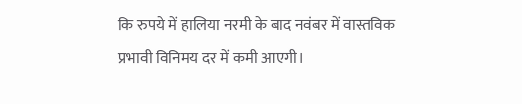कि रुपये में हालिया नरमी के बाद नवंबर में वास्तविक प्रभावी विनिमय दर में कमी आएगी।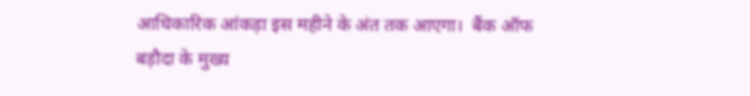आधिकारिक आंकड़ा इस महीने के अंत तक आएगा।  बैंक ऑफ बड़ौदा के मुख्य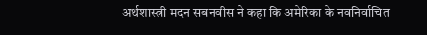अर्थशास्त्री मदन सबनवीस ने कहा कि अमेरिका के नवनिर्वाचित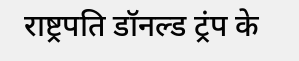राष्ट्रपति डॉनल्ड ट्रंप के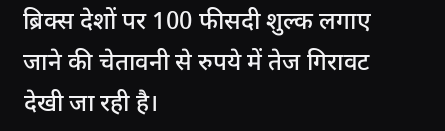ब्रिक्स देशों पर 100 फीसदी शुल्क लगाए जाने की चेतावनी से रुपये में तेज गिरावट देखी जा रही है।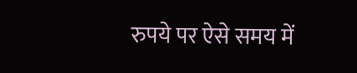रुपये पर ऐसे समय में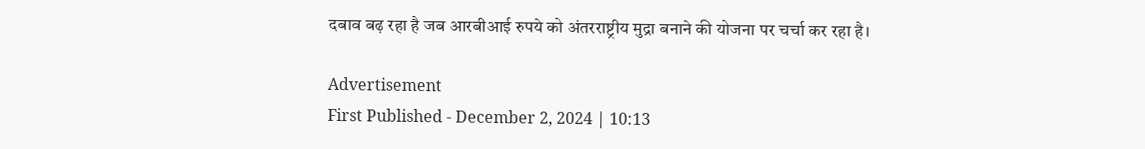दबाव बढ़ रहा है जब आरबीआई रुपये को अंतरराष्ट्रीय मुद्रा बनाने की योजना पर चर्चा कर रहा है।

Advertisement
First Published - December 2, 2024 | 10:13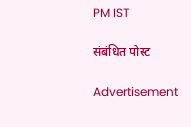PM IST

संबंधित पोस्ट

Advertisement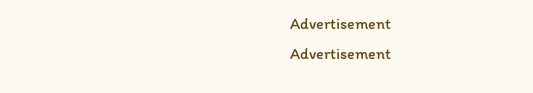Advertisement
Advertisement